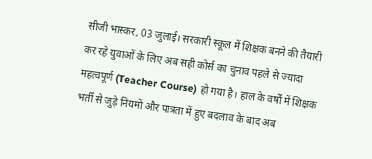सीजी भास्कर, 03 जुलाई। सरकारी स्कूल में शिक्षक बनने की तैयारी कर रहे युवाओं के लिए अब सही कोर्स का चुनाव पहले से ज्यादा महत्वपूर्ण (Teacher Course) हो गया है। हाल के वर्षों में शिक्षक भर्ती से जुड़े नियमों और पात्रता में हुए बदलाव के बाद अब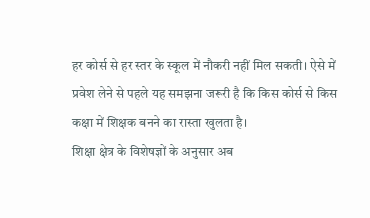हर कोर्स से हर स्तर के स्कूल में नौकरी नहीं मिल सकती। ऐसे में प्रवेश लेने से पहले यह समझना जरूरी है कि किस कोर्स से किस कक्षा में शिक्षक बनने का रास्ता खुलता है।
शिक्षा क्षेत्र के विशेषज्ञों के अनुसार अब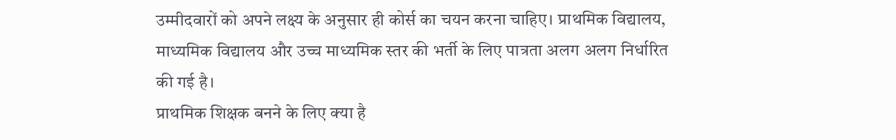उम्मीदवारों को अपने लक्ष्य के अनुसार ही कोर्स का चयन करना चाहिए। प्राथमिक विद्यालय, माध्यमिक विद्यालय और उच्च माध्यमिक स्तर की भर्ती के लिए पात्रता अलग अलग निर्धारित की गई है।
प्राथमिक शिक्षक बनने के लिए क्या है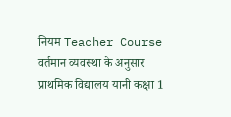नियम Teacher Course
वर्तमान व्यवस्था के अनुसार प्राथमिक विद्यालय यानी कक्षा 1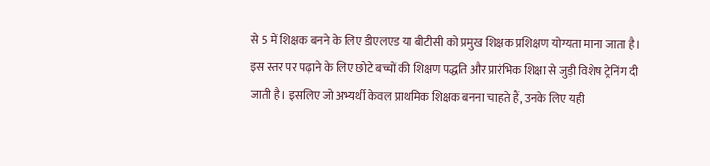से 5 में शिक्षक बनने के लिए डीएलएड या बीटीसी को प्रमुख शिक्षक प्रशिक्षण योग्यता माना जाता है। इस स्तर पर पढ़ाने के लिए छोटे बच्चों की शिक्षण पद्धति और प्रारंभिक शिक्षा से जुड़ी विशेष ट्रेनिंग दी जाती है। इसलिए जो अभ्यर्थी केवल प्राथमिक शिक्षक बनना चाहते हैं, उनके लिए यही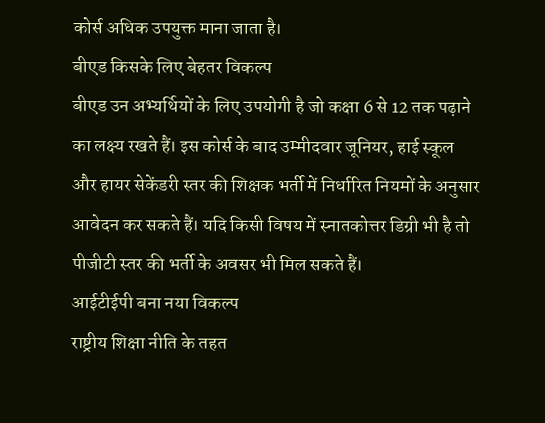कोर्स अधिक उपयुक्त माना जाता है।
बीएड किसके लिए बेहतर विकल्प
बीएड उन अभ्यर्थियों के लिए उपयोगी है जो कक्षा 6 से 12 तक पढ़ाने का लक्ष्य रखते हैं। इस कोर्स के बाद उम्मीदवार जूनियर, हाई स्कूल और हायर सेकेंडरी स्तर की शिक्षक भर्ती में निर्धारित नियमों के अनुसार आवेदन कर सकते हैं। यदि किसी विषय में स्नातकोत्तर डिग्री भी है तो पीजीटी स्तर की भर्ती के अवसर भी मिल सकते हैं।
आईटीईपी बना नया विकल्प
राष्ट्रीय शिक्षा नीति के तहत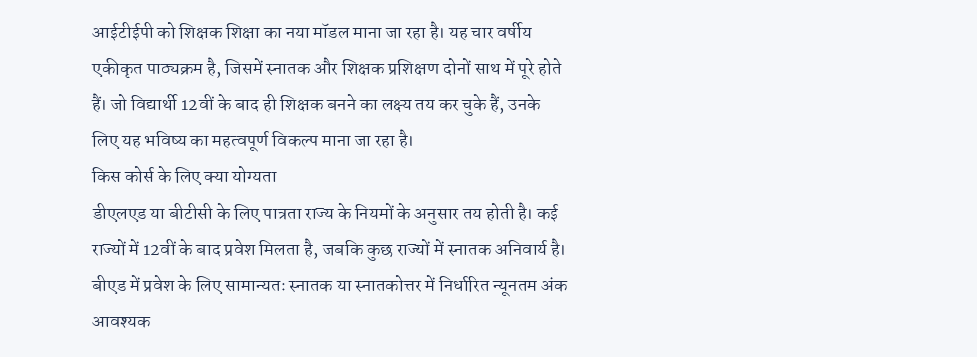आईटीईपी को शिक्षक शिक्षा का नया मॉडल माना जा रहा है। यह चार वर्षीय एकीकृत पाठ्यक्रम है, जिसमें स्नातक और शिक्षक प्रशिक्षण दोनों साथ में पूरे होते हैं। जो विद्यार्थी 12वीं के बाद ही शिक्षक बनने का लक्ष्य तय कर चुके हैं, उनके लिए यह भविष्य का महत्वपूर्ण विकल्प माना जा रहा है।
किस कोर्स के लिए क्या योग्यता
डीएलएड या बीटीसी के लिए पात्रता राज्य के नियमों के अनुसार तय होती है। कई राज्यों में 12वीं के बाद प्रवेश मिलता है, जबकि कुछ राज्यों में स्नातक अनिवार्य है। बीएड में प्रवेश के लिए सामान्यतः स्नातक या स्नातकोत्तर में निर्धारित न्यूनतम अंक आवश्यक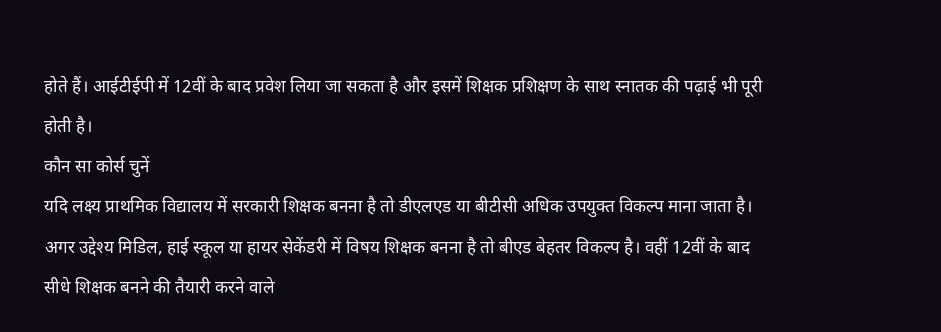होते हैं। आईटीईपी में 12वीं के बाद प्रवेश लिया जा सकता है और इसमें शिक्षक प्रशिक्षण के साथ स्नातक की पढ़ाई भी पूरी होती है।
कौन सा कोर्स चुनें
यदि लक्ष्य प्राथमिक विद्यालय में सरकारी शिक्षक बनना है तो डीएलएड या बीटीसी अधिक उपयुक्त विकल्प माना जाता है। अगर उद्देश्य मिडिल, हाई स्कूल या हायर सेकेंडरी में विषय शिक्षक बनना है तो बीएड बेहतर विकल्प है। वहीं 12वीं के बाद सीधे शिक्षक बनने की तैयारी करने वाले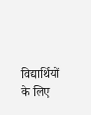विद्यार्थियों के लिए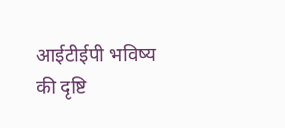आईटीईपी भविष्य की दृष्टि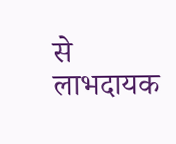से लाभदायक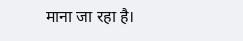माना जा रहा है।